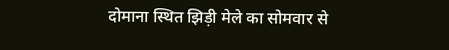दोमाना स्थित झिड़ी मेले का सोमवार से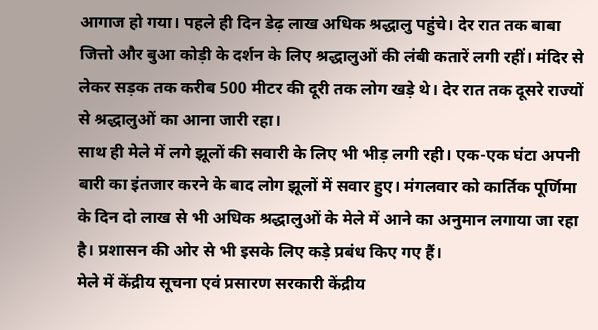आगाज हो गया। पहले ही दिन डेढ़ लाख अधिक श्रद्धालु पहुंचे। देर रात तक बाबा जित्तो और बुआ कोड़ी के दर्शन के लिए श्रद्धालुओं की लंबी कतारें लगी रहीं। मंदिर से लेकर सड़क तक करीब 500 मीटर की दूरी तक लोग खड़े थे। देर रात तक दूसरे राज्यों से श्रद्धालुओं का आना जारी रहा।
साथ ही मेले में लगे झूलों की सवारी के लिए भी भीड़ लगी रही। एक-एक घंटा अपनी बारी का इंतजार करने के बाद लोग झूलों में सवार हुए। मंगलवार को कार्तिक पूर्णिमा के दिन दो लाख से भी अधिक श्रद्धालुओं के मेले में आने का अनुमान लगाया जा रहा है। प्रशासन की ओर से भी इसके लिए कड़े प्रबंध किए गए हैं।
मेले में केंद्रीय सूचना एवं प्रसारण सरकारी केंद्रीय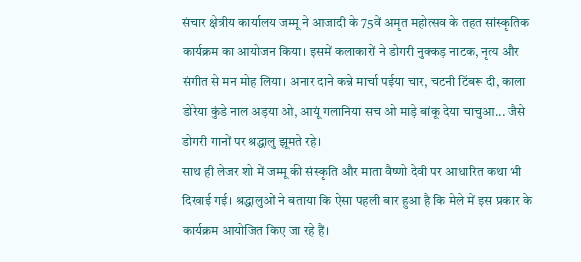संचार क्षेत्रीय कार्यालय जम्मू ने आजादी के 75वें अमृत महोत्सव के तहत सांस्कृतिक कार्यक्रम का आयोजन किया। इसमें कलाकारों ने डोगरी नुक्कड़ नाटक, नृत्य और संगीत से मन मोह लिया। अनार दाने कन्ने मार्चा पईया चार, चटनी टिंबरू दी, काला डोरेया कुंडे नाल अड़या ओ, आयूं गलानिया सच ओ माड़े बांकू देया चाचुआ... जैसे डोगरी गानों पर श्रद्धालु झूमते रहे।
साथ ही लेजर शो में जम्मू की संस्कृति और माता वैष्णो देवी पर आधारित कथा भी दिखाई गई। श्रद्धालुओं ने बताया कि ऐसा पहली बार हुआ है कि मेले में इस प्रकार के कार्यक्रम आयोजित किए जा रहे हैं।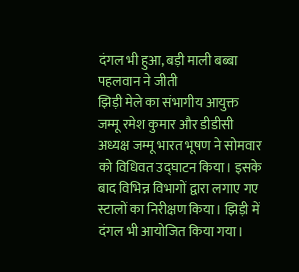दंगल भी हुआ, बड़ी माली बब्बा पहलवान ने जीती
झिड़ी मेले का संभागीय आयुक्त जम्मू रमेश कुमार और डीडीसी अध्यक्ष जम्मू भारत भूषण ने सोमवार को विधिवत उद्घाटन किया। इसके बाद विभिन्न विभागों द्वारा लगाए गए स्टालों का निरीक्षण किया। झिड़ी में दंगल भी आयोजित किया गया।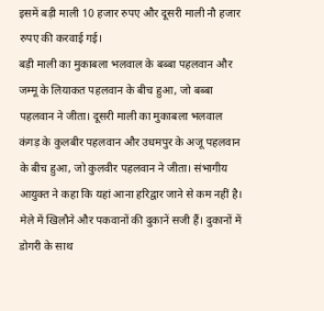इसमें बड़ी माली 10 हजार रुपए और दूसरी माली नौ हजार रुपए की करवाई गई।
बड़ी माली का मुकाबला भलवाल के बब्बा पहलवान और जम्मू के लियाकत पहलवान के बीच हुआ, जो बब्बा पहलवान ने जीता। दूसरी माली का मुकाबला भलवाल कंगड़ के कुलबीर पहलवान और उधमपुर के अजू पहलवान के बीच हुआ, जो कुलवीर पहलवान ने जीता। संभागीय आयुक्त ने कहा कि यहां आना हरिद्वार जाने से कम नहीं है। मेले में खिलौने और पकवानों की दुकानें सजी हैं। दुकानों में डोगरी के साथ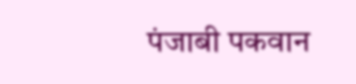पंजाबी पकवान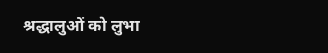श्रद्धालुओं को लुभा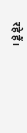रहे हैं।